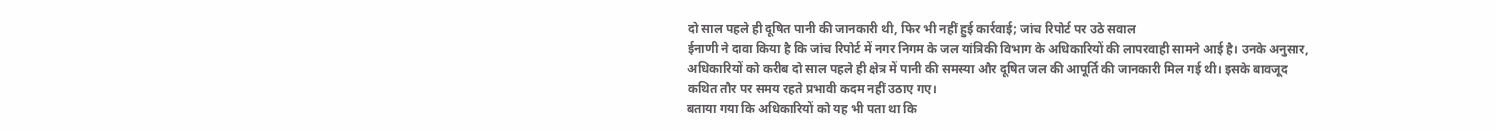दो साल पहले ही दूषित पानी की जानकारी थी, फिर भी नहीं हुई कार्रवाई; जांच रिपोर्ट पर उठे सवाल
ईनाणी ने दावा किया है कि जांच रिपोर्ट में नगर निगम के जल यांत्रिकी विभाग के अधिकारियों की लापरवाही सामने आई है। उनके अनुसार, अधिकारियों को करीब दो साल पहले ही क्षेत्र में पानी की समस्या और दूषित जल की आपूर्ति की जानकारी मिल गई थी। इसके बावजूद कथित तौर पर समय रहते प्रभावी कदम नहीं उठाए गए।
बताया गया कि अधिकारियों को यह भी पता था कि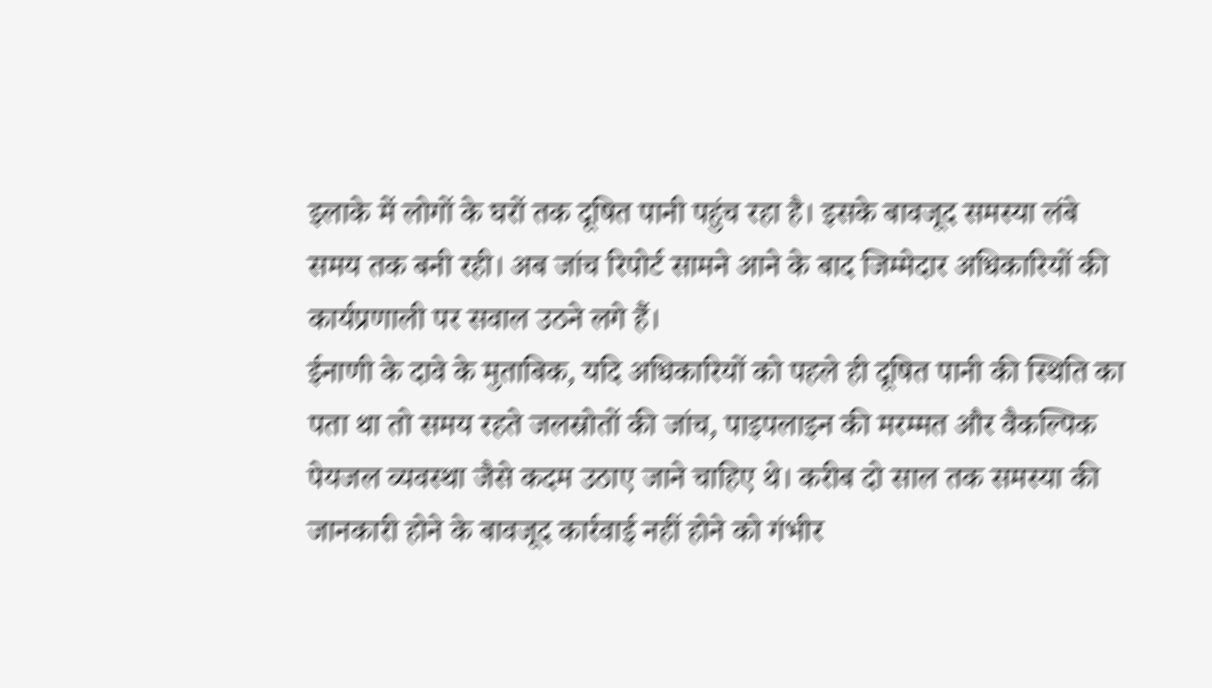इलाके में लोगों के घरों तक दूषित पानी पहुंच रहा है। इसके बावजूद समस्या लंबे समय तक बनी रही। अब जांच रिपोर्ट सामने आने के बाद जिम्मेदार अधिकारियों की कार्यप्रणाली पर सवाल उठने लगे हैं।
ईनाणी के दावे के मुताबिक, यदि अधिकारियों को पहले ही दूषित पानी की स्थिति का पता था तो समय रहते जलस्रोतों की जांच, पाइपलाइन की मरम्मत और वैकल्पिक पेयजल व्यवस्था जैसे कदम उठाए जाने चाहिए थे। करीब दो साल तक समस्या की जानकारी होने के बावजूद कार्रवाई नहीं होने को गंभीर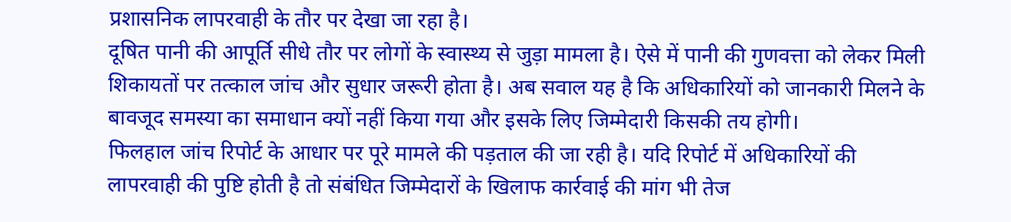प्रशासनिक लापरवाही के तौर पर देखा जा रहा है।
दूषित पानी की आपूर्ति सीधे तौर पर लोगों के स्वास्थ्य से जुड़ा मामला है। ऐसे में पानी की गुणवत्ता को लेकर मिली शिकायतों पर तत्काल जांच और सुधार जरूरी होता है। अब सवाल यह है कि अधिकारियों को जानकारी मिलने के बावजूद समस्या का समाधान क्यों नहीं किया गया और इसके लिए जिम्मेदारी किसकी तय होगी।
फिलहाल जांच रिपोर्ट के आधार पर पूरे मामले की पड़ताल की जा रही है। यदि रिपोर्ट में अधिकारियों की लापरवाही की पुष्टि होती है तो संबंधित जिम्मेदारों के खिलाफ कार्रवाई की मांग भी तेज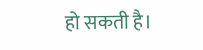हो सकती है।